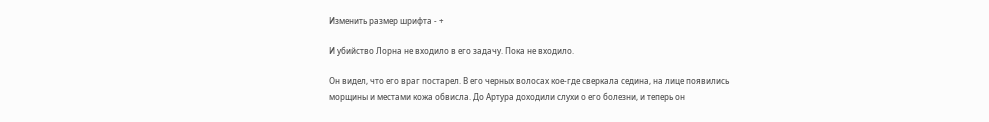Изменить размер шрифта - +

И убийство Лорна не входило в его задачу. Пока не входило.

Он видел, что его враг постарел. В его черных волосах кое-где сверкала седина, на лице появились морщины и местами кожа обвисла. До Артура доходили слухи о его болезни, и теперь он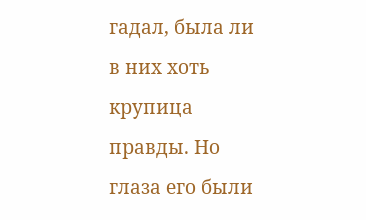гадал, была ли в них хоть крупица правды. Но глаза его были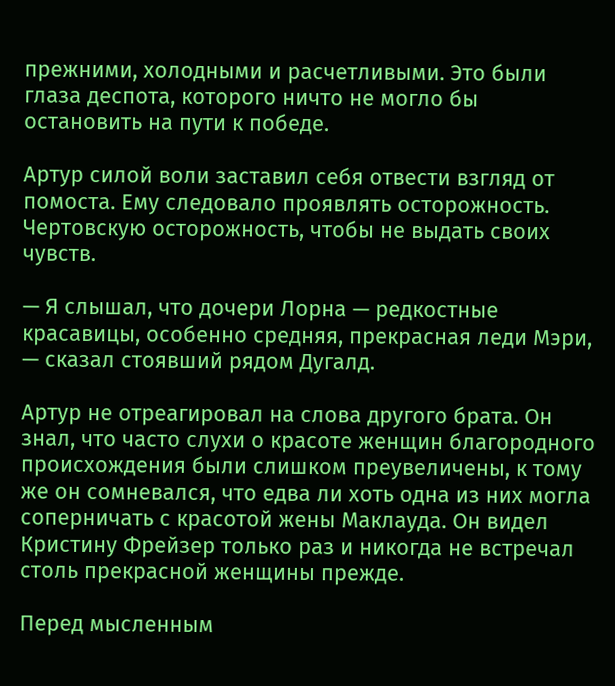прежними, холодными и расчетливыми. Это были глаза деспота, которого ничто не могло бы остановить на пути к победе.

Артур силой воли заставил себя отвести взгляд от помоста. Ему следовало проявлять осторожность. Чертовскую осторожность, чтобы не выдать своих чувств.

— Я слышал, что дочери Лорна — редкостные красавицы, особенно средняя, прекрасная леди Мэри, — сказал стоявший рядом Дугалд.

Артур не отреагировал на слова другого брата. Он знал, что часто слухи о красоте женщин благородного происхождения были слишком преувеличены, к тому же он сомневался, что едва ли хоть одна из них могла соперничать с красотой жены Маклауда. Он видел Кристину Фрейзер только раз и никогда не встречал столь прекрасной женщины прежде.

Перед мысленным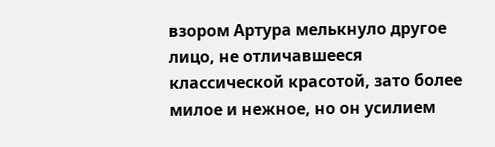взором Артура мелькнуло другое лицо, не отличавшееся классической красотой, зато более милое и нежное, но он усилием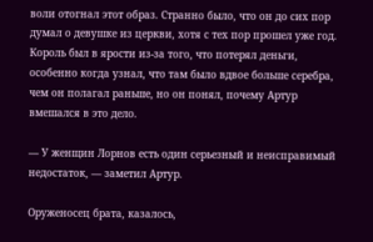воли отогнал этот образ. Странно было, что он до сих пор думал о девушке из церкви, хотя с тех пор прошел уже год. Король был в ярости из-за того, что потерял деньги, особенно когда узнал, что там было вдвое больше серебра, чем он полагал раньше, но он понял, почему Артур вмешался в это дело.

— У женщин Лорнов есть один серьезный и неисправимый недостаток, — заметил Артур.

Оруженосец брата, казалось,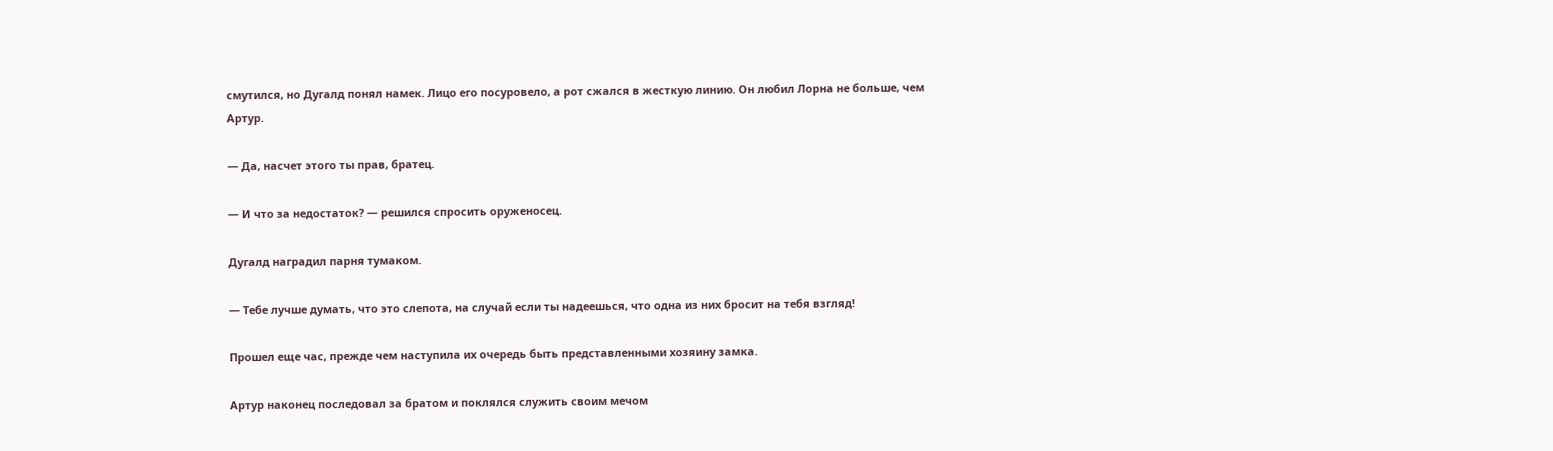смутился, но Дугалд понял намек. Лицо его посуровело, а рот сжался в жесткую линию. Он любил Лорна не больше, чем Артур.

— Да, насчет этого ты прав, братец.

— И что за недостаток? — решился спросить оруженосец.

Дугалд наградил парня тумаком.

— Тебе лучше думать, что это слепота, на случай если ты надеешься, что одна из них бросит на тебя взгляд!

Прошел еще час, прежде чем наступила их очередь быть представленными хозяину замка.

Артур наконец последовал за братом и поклялся служить своим мечом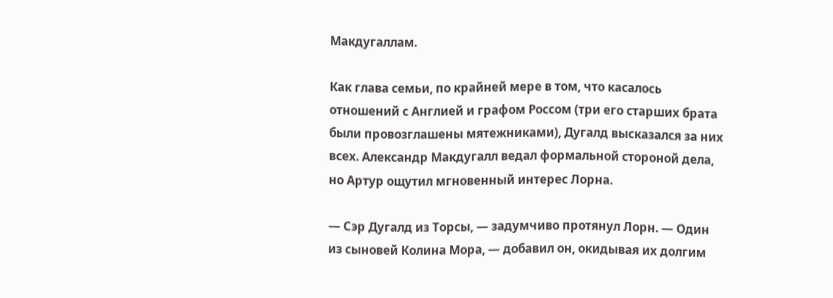Макдугаллам.

Как глава семьи, по крайней мере в том, что касалось отношений с Англией и графом Россом (три его старших брата были провозглашены мятежниками), Дугалд высказался за них всех. Александр Макдугалл ведал формальной стороной дела, но Артур ощутил мгновенный интерес Лорна.

— Сэр Дугалд из Торсы, — задумчиво протянул Лорн. — Один из сыновей Колина Мора, — добавил он, окидывая их долгим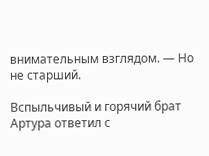внимательным взглядом. — Но не старший.

Вспыльчивый и горячий брат Артура ответил с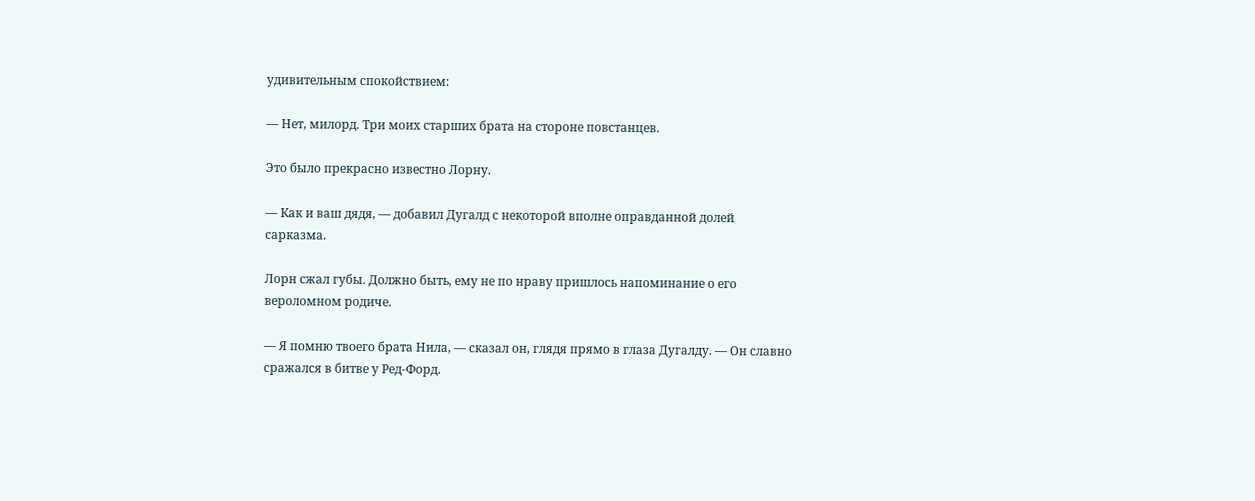удивительным спокойствием:

— Нет, милорд. Три моих старших брата на стороне повстанцев.

Это было прекрасно известно Лорну.

— Как и ваш дядя, — добавил Дугалд с некоторой вполне оправданной долей сарказма.

Лорн сжал губы. Должно быть, ему не по нраву пришлось напоминание о его вероломном родиче.

— Я помню твоего брата Нила, — сказал он, глядя прямо в глаза Дугалду. — Он славно сражался в битве у Ред-Форд.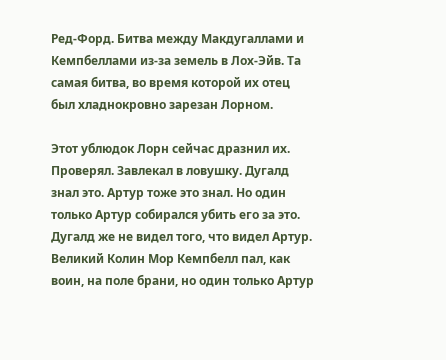Ред-Форд. Битва между Макдугаллами и Кемпбеллами из-за земель в Лох-Эйв. Та самая битва, во время которой их отец был хладнокровно зарезан Лорном.

Этот ублюдок Лорн сейчас дразнил их. Проверял. Завлекал в ловушку. Дугалд знал это. Артур тоже это знал. Но один только Артур собирался убить его за это. Дугалд же не видел того, что видел Артур. Великий Колин Мор Кемпбелл пал, как воин, на поле брани, но один только Артур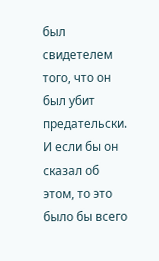был свидетелем того, что он был убит предательски. И если бы он сказал об этом, то это было бы всего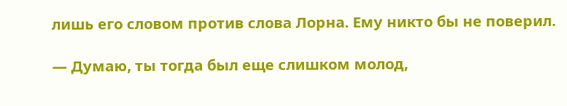лишь его словом против слова Лорна. Ему никто бы не поверил.

— Думаю, ты тогда был еще слишком молод,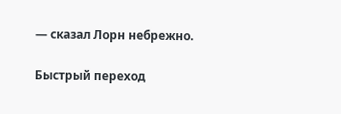— сказал Лорн небрежно.

Быстрый переход